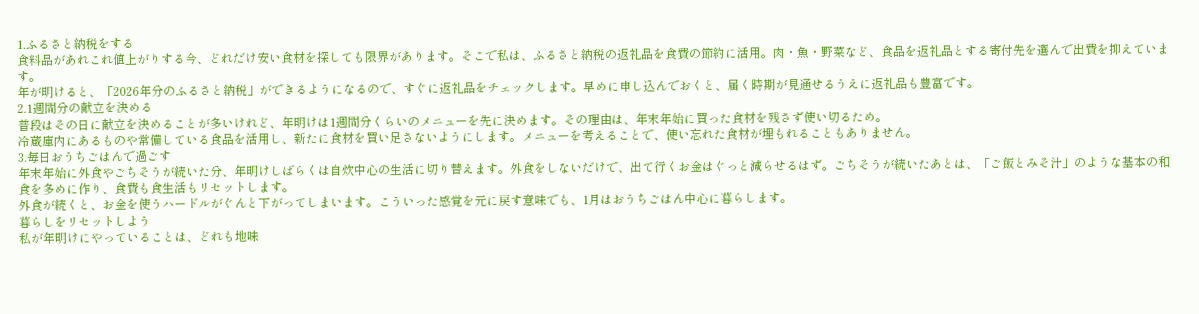1.ふるさと納税をする
食料品があれこれ値上がりする今、どれだけ安い食材を探しても限界があります。そこで私は、ふるさと納税の返礼品を食費の節約に活用。肉・魚・野菜など、食品を返礼品とする寄付先を選んで出費を抑えています。
年が明けると、「2026年分のふるさと納税」ができるようになるので、すぐに返礼品をチェックします。早めに申し込んでおくと、届く時期が見通せるうえに返礼品も豊富です。
2.1週間分の献立を決める
普段はその日に献立を決めることが多いけれど、年明けは1週間分くらいのメニューを先に決めます。その理由は、年末年始に買った食材を残さず使い切るため。
冷蔵庫内にあるものや常備している食品を活用し、新たに食材を買い足さないようにします。メニューを考えることで、使い忘れた食材が埋もれることもありません。
3.毎日おうちごはんで過ごす
年末年始に外食やごちそうが続いた分、年明けしばらくは自炊中心の生活に切り替えます。外食をしないだけで、出て行くお金はぐっと減らせるはず。ごちそうが続いたあとは、「ご飯とみそ汁」のような基本の和食を多めに作り、食費も食生活もリセットします。
外食が続くと、お金を使うハードルがぐんと下がってしまいます。こういった感覚を元に戻す意味でも、1月はおうちごはん中心に暮らします。
暮らしをリセットしよう
私が年明けにやっていることは、どれも地味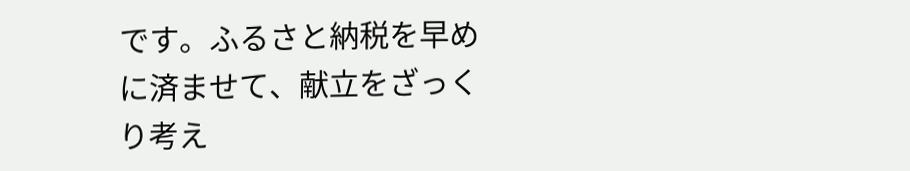です。ふるさと納税を早めに済ませて、献立をざっくり考え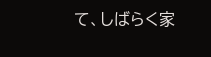て、しばらく家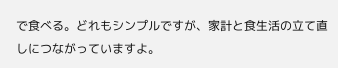で食べる。どれもシンプルですが、家計と食生活の立て直しにつながっていますよ。